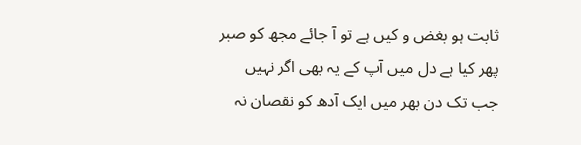ثابت ہو بغض و کیں ہے تو آ جائے مجھ کو صبر
پھر کیا ہے دل میں آپ کے یہ بھی اگر نہیں
جب تک دن بھر میں ایک آدھ کو نقصان نہ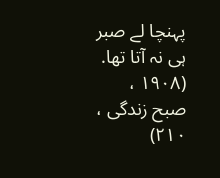پہنچا لے صبر ہی نہ آتا تھا.
(۱۹۰۸ ، صبح زندگی ، ۲۱۰)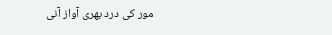مور کی درد بھری آواز آنی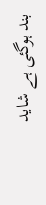بند ہوگئی ہے شاید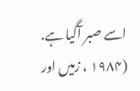اسے صبر آگیا ہے.
(۱۹۸۴ ، زمیں اور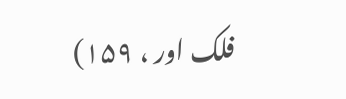فلک اور ، ۱۵۹)